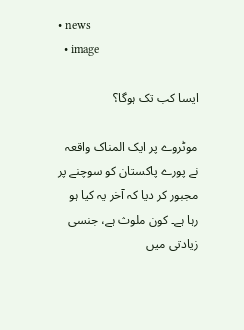• news
  • image

ایسا کب تک ہوگا؟

موٹروے پر ایک المناک واقعہ نے پورے پاکستان کو سوچنے پر مجبور کر دیا کہ آخر یہ کیا ہو رہا ہے۔ کون ملوث ہے، جنسی زیادتی میں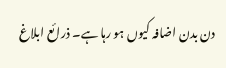دن بدن اضافہ کیوں ہو رہا ہے۔ ذرائع ابلاغ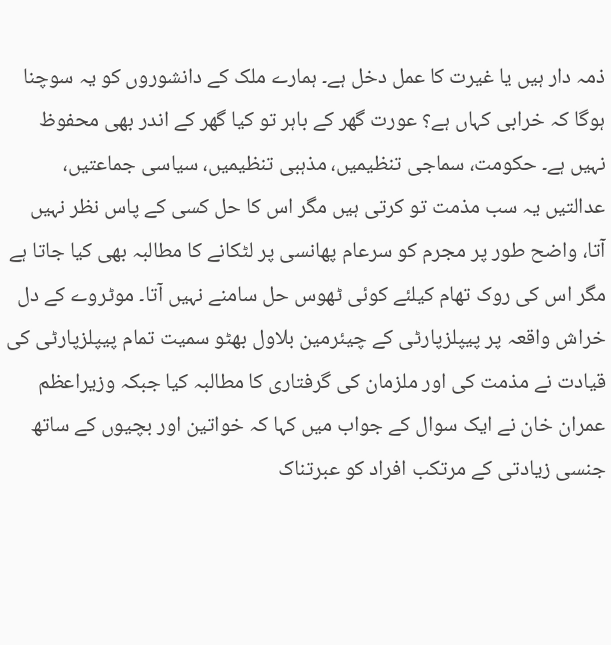ذمہ دار ہیں یا غیرت کا عمل دخل ہے۔ ہمارے ملک کے دانشوروں کو یہ سوچنا ہوگا کہ خرابی کہاں ہے؟ عورت گھر کے باہر تو کیا گھر کے اندر بھی محفوظ نہیں ہے۔ حکومت، سماجی تنظیمیں، مذہبی تنظیمیں، سیاسی جماعتیں، عدالتیں یہ سب مذمت تو کرتی ہیں مگر اس کا حل کسی کے پاس نظر نہیں آتا، واضح طور پر مجرم کو سرعام پھانسی پر لٹکانے کا مطالبہ بھی کیا جاتا ہے مگر اس کی روک تھام کیلئے کوئی ٹھوس حل سامنے نہیں آتا۔ موٹروے کے دل خراش واقعہ پر پیپلزپارٹی کے چیئرمین بلاول بھٹو سمیت تمام پیپلزپارٹی کی قیادت نے مذمت کی اور ملزمان کی گرفتاری کا مطالبہ کیا جبکہ وزیراعظم عمران خان نے ایک سوال کے جواب میں کہا کہ خواتین اور بچیوں کے ساتھ جنسی زیادتی کے مرتکب افراد کو عبرتناک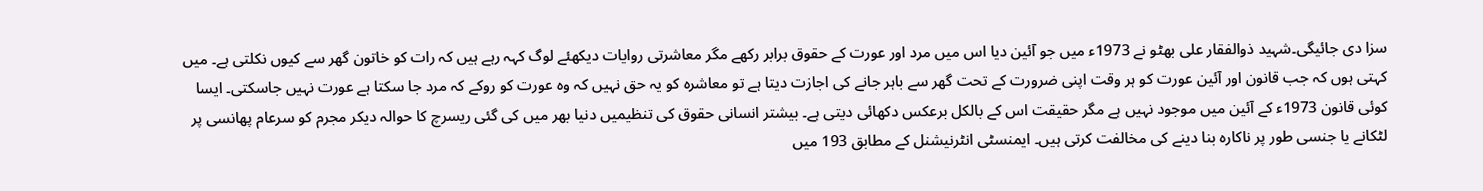سزا دی جائیگی۔شہید ذوالفقار علی بھٹو نے 1973ء میں جو آئین دیا اس میں مرد اور عورت کے حقوق برابر رکھے مگر معاشرتی روایات دیکھئے لوگ کہہ رہے ہیں کہ رات کو خاتون گھر سے کیوں نکلتی ہے۔ میں کہتی ہوں کہ جب قانون اور آئین عورت کو ہر وقت اپنی ضرورت کے تحت گھر سے باہر جانے کی اجازت دیتا ہے تو معاشرہ کو یہ حق نہیں کہ وہ عورت کو روکے کہ مرد جا سکتا ہے عورت نہیں جاسکتی۔ ایسا کوئی قانون 1973ء کے آئین میں موجود نہیں ہے مگر حقیقت اس کے بالکل برعکس دکھائی دیتی ہے۔ بیشتر انسانی حقوق کی تنظیمیں دنیا بھر میں کی گئی ریسرچ کا حوالہ دیکر مجرم کو سرعام پھانسی پر لٹکانے یا جنسی طور پر ناکارہ بنا دینے کی مخالفت کرتی ہیں۔ ایمنسٹی انٹرنیشنل کے مطابق 193 میں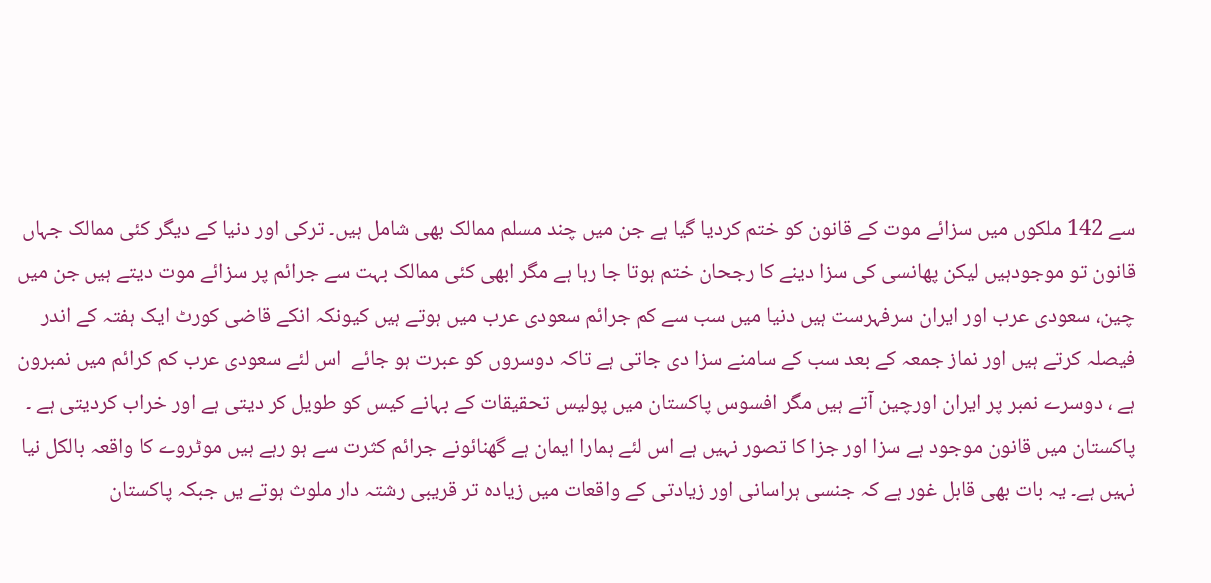سے 142 ملکوں میں سزائے موت کے قانون کو ختم کردیا گیا ہے جن میں چند مسلم ممالک بھی شامل ہیں۔ ترکی اور دنیا کے دیگر کئی ممالک جہاں قانون تو موجودہیں لیکن پھانسی کی سزا دینے کا رجحان ختم ہوتا جا رہا ہے مگر ابھی کئی ممالک بہت سے جرائم پر سزائے موت دیتے ہیں جن میں چین، سعودی عرب اور ایران سرفہرست ہیں دنیا میں سب سے کم جرائم سعودی عرب میں ہوتے ہیں کیونکہ انکے قاضی کورٹ ایک ہفتہ کے اندر فیصلہ کرتے ہیں اور نماز جمعہ کے بعد سب کے سامنے سزا دی جاتی ہے تاکہ دوسروں کو عبرت ہو جائے  اس لئے سعودی عرب کم کرائم میں نمبرون ہے ، دوسرے نمبر پر ایران اورچین آتے ہیں مگر افسوس پاکستان میں پولیس تحقیقات کے بہانے کیس کو طویل کر دیتی ہے اور خراب کردیتی ہے ۔ پاکستان میں قانون موجود ہے سزا اور جزا کا تصور نہیں ہے اس لئے ہمارا ایمان ہے گھنائونے جرائم کثرت سے ہو رہے ہیں موٹروے کا واقعہ بالکل نیا نہیں ہے۔ یہ بات بھی قابل غور ہے کہ جنسی ہراسانی اور زیادتی کے واقعات میں زیادہ تر قریبی رشتہ دار ملوث ہوتے یں جبکہ پاکستان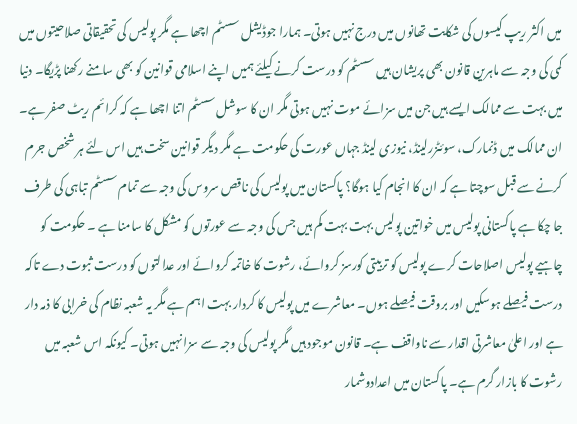میں اکثر ریپ کیسوں کی شکایت تھانوں میں درج نہیں ہوتی۔ ہمارا جوڈیشل سسٹم اچھا ہے مگر پولیس کی تحقیقاتی صلاحیتوں میں کمی کی وجہ سے ماہرین قانون بھی پریشان ہیں سسٹم کو درست کرنے کیلئے ہمیں اپنے اسلامی قوانین کو بھی سامنے رکھنا پڑیگا۔ دنیا میں بہت سے ممالک ایسے ہیں جن میں سزائے موت نہیں ہوتی مگر ان کا سوشل سسٹم اتنا اچھا ہے کہ کرائم ریٹ صفر ہے۔ ان ممالک میں ڈنمارک، سوئٹزرلینڈ، نیوزی لینڈ جہاں عورت کی حکومت ہے مگر دیگر قوانین سخت ہیں اس لئے ہر شخص جرم کرنے سے قبل سوچتا ہے کہ ان کا انجام کیا ہوگا؟ پاکستان میں پولیس کی ناقص سروس کی وجہ سے تمام سسٹم تباہی کی طرف جا چکا ہے پاکستانی پولیس میں خواتین پولیس بہت بہت کم ہیں جس کی وجہ سے عورتوں کو مشکل کا سامنا ہے ۔ حکومت کو چاہیے پولیس اصلاحات کرے پولیس کو تربیتی کورسز کروائے، رشوت کا خاتمہ کروائے اور عدالتوں کو درست ثبوت دے تاکہ درست فیصلے ہوسکیں اور بروقت فیصلے ہوں۔ معاشرے میں پولیس کا کردار بہت اہم ہے مگر یہ شعبہ نظام کی خرابی کا ذمہ دار ہے اور اعلیٰ معاشرتی اقدار سے ناواقف ہے۔ قانون موجود ہیں مگر پولیس کی وجہ سے سزا نہیں ہوتی۔ کیونکہ اس شعبہ میں رشوت کا بازار گرم ہے۔ پاکستان میں اعدادوشمار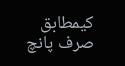کیمطابق صرف پانچ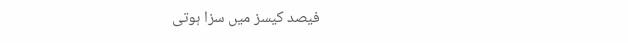فیصد کیسز میں سزا ہوتی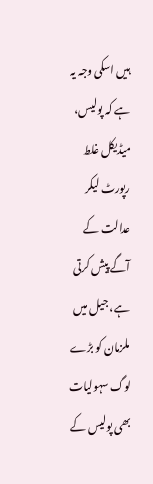ہیں اسکی وجہ یہ ہے کہ پولیس، میڈیکل غلط رپورٹ لیکر عدالت کے آگے پیش کرتی ہے، جیل میں ملزمان کو بڑے لوگ سہولیات بھی پولیس کے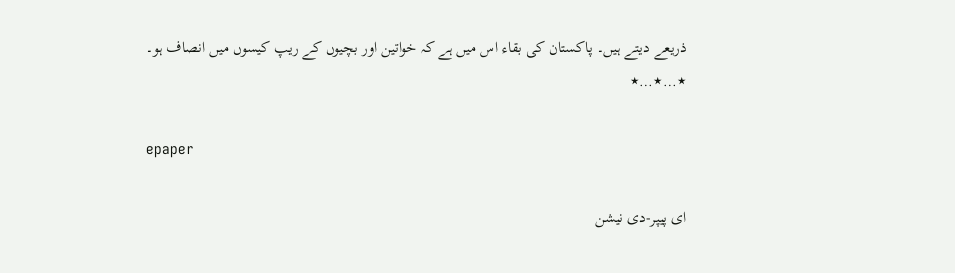ذریعے دیتے ہیں۔ پاکستان کی بقاء اس میں ہے کہ خواتین اور بچیوں کے ریپ کیسوں میں انصاف ہو۔
٭…٭…٭

epaper

ای پیپر-دی نیشن